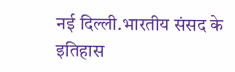नई दिल्ली.भारतीय संसद के इतिहास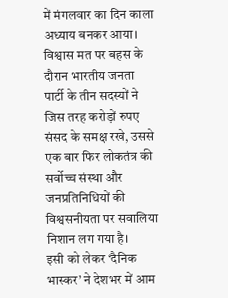में मंगलवार का दिन काला अध्याय बनकर आया। विश्वास मत पर बहस के दौरान भारतीय जनता पार्टी के तीन सदस्यों ने जिस तरह करोड़ों रुपए संसद के समक्ष रखे, उससे एक बार फिर लोकतंत्र की सर्वोच्च संस्था और जनप्रतिनिधियों की विश्वसनीयता पर सवालिया निशान लग गया है।
इसी को लेकर ‘दैनिक भास्कर’ ने देशभर में आम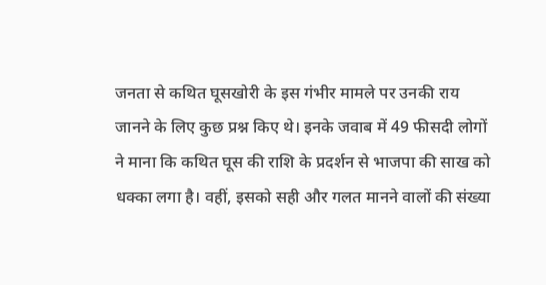जनता से कथित घूसखोरी के इस गंभीर मामले पर उनकी राय जानने के लिए कुछ प्रश्न किए थे। इनके जवाब में 49 फीसदी लोगों ने माना कि कथित घूस की राशि के प्रदर्शन से भाजपा की साख को धक्का लगा है। वहीं, इसको सही और गलत मानने वालों की संख्या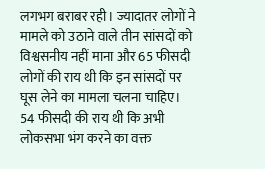लगभग बराबर रही। ज्यादातर लोगों ने मामले को उठाने वाले तीन सांसदों को विश्वसनीय नहीं माना और 65 फीसदी लोगों की राय थी कि इन सांसदों पर घूस लेने का मामला चलना चाहिए। 54 फीसदी की राय थी कि अभी लोकसभा भंग करने का वक्त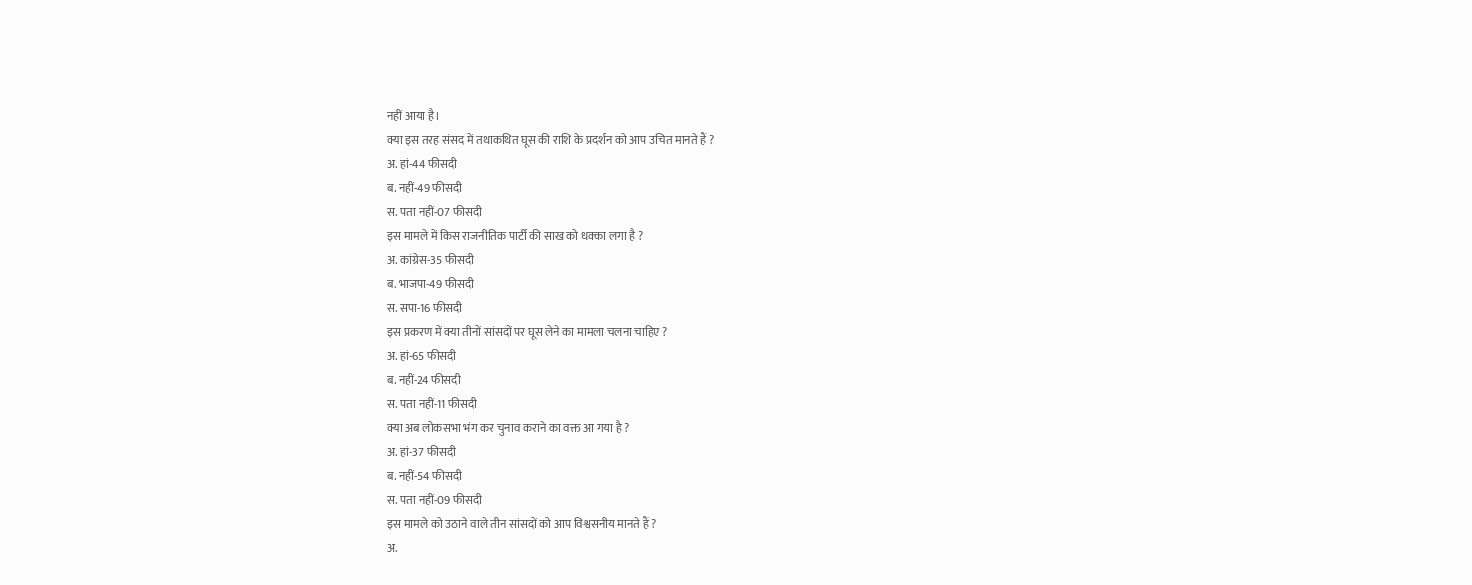नहीं आया है।
क्या इस तरह संसद में तथाकथित घूस की राशि के प्रदर्शन को आप उचित मानते हैं ?
अ. हां-44 फीसदी
ब. नहीं-49 फीसदी
स. पता नहीं-07 फीसदी
इस मामले में किस राजनीतिक पार्टी की साख को धक्का लगा है ?
अ. कांग्रेस-35 फीसदी
ब. भाजपा-49 फीसदी
स. सपा-16 फीसदी
इस प्रकरण में क्या तीनों सांसदों पर घूस लेने का मामला चलना चाहिए ?
अ. हां-65 फीसदी
ब. नहीं-24 फीसदी
स. पता नहीं-11 फीसदी
क्या अब लोकसभा भंग कर चुनाव कराने का वक्त आ गया है ?
अ. हां-37 फीसदी
ब. नहीं-54 फीसदी
स. पता नहीं-09 फीसदी
इस मामले को उठाने वाले तीन सांसदों को आप विश्वसनीय मानते हैं ?
अ.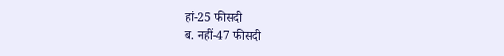हां-25 फीसदी
ब. नहीं-47 फीसदी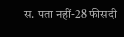स. पता नहीं-28 फीसदी